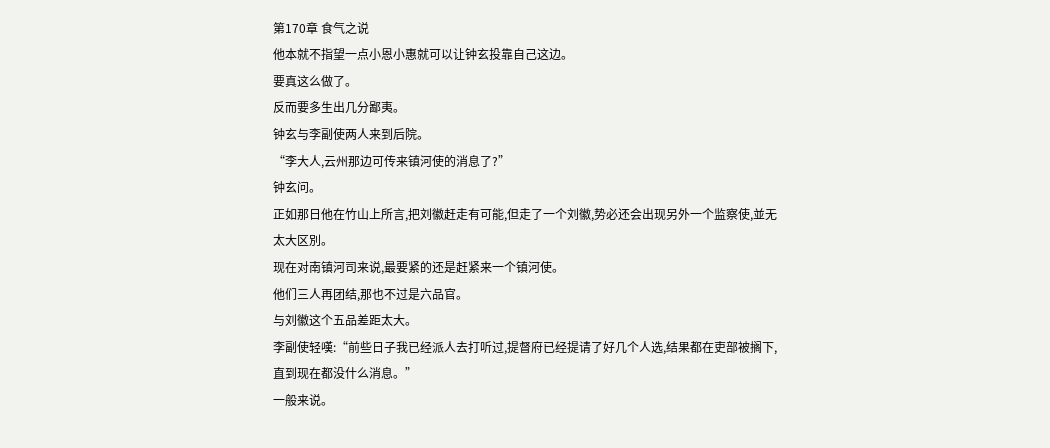第170章 食气之说
他本就不指望一点小恩小惠就可以让钟玄投靠自己这边。
要真这么做了。
反而要多生出几分鄙夷。
钟玄与李副使两人来到后院。
“李大人,云州那边可传来镇河使的消息了?”
钟玄问。
正如那日他在竹山上所言,把刘徽赶走有可能,但走了一个刘徽,势必还会出现另外一个监察使,並无太大区別。
现在对南镇河司来说,最要紧的还是赶紧来一个镇河使。
他们三人再团结,那也不过是六品官。
与刘徽这个五品差距太大。
李副使轻嘆:“前些日子我已经派人去打听过,提督府已经提请了好几个人选,结果都在吏部被搁下,直到现在都没什么消息。”
一般来说。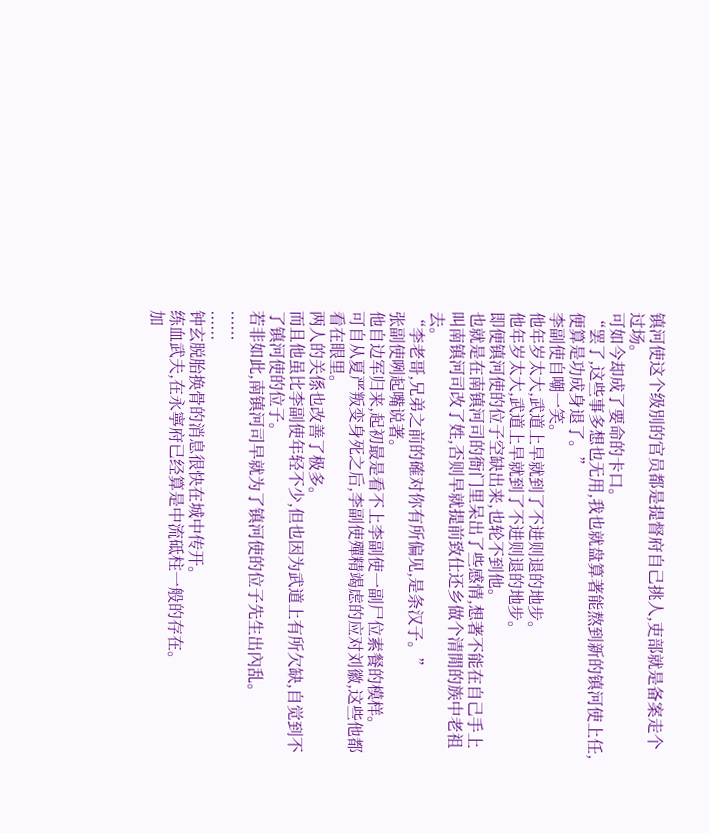镇河使这个级別的官员都是提督府自己挑人,吏部就是备案走个过场。
可如今却成了要命的卡口。
“罢了,这些事多想也无用,我也就盘算著能熬到新的镇河使上任,便算是功成身退了。”
李副使自嘲一笑。
他年岁太大,武道上早就到了不进则退的地步。
他年岁太大,武道上早就到了不进则退的地步。
即便镇河使的位子空缺出来,也轮不到他。
也就是在南镇河司的衙门里呆出了些感情,想著不能在自己手上叫南镇河司改了姓,否则早就提前致仕还乡做个清閒的族中老祖去。
“李老哥,兄弟之前的確对你有所偏见,是条汉子。”
张副使咧起嘴说著。
他自边军归来,起初最是看不上李副使一副尸位素餐的模样。
可自从夏严叛变身死之后,李副使殫精竭虑的应对刘徽,这些他都看在眼里。
两人的关係也改善了极多。
而且他虽比李副使年轻不少,但也因为武道上有所欠缺,自觉到不了镇河使的位子。
若非如此,南镇河司早就为了镇河使的位子先生出內乱。
......
......
钟玄脱胎换骨的消息很快在城中传开。
练血武夫,在永寧府已经算是中流砥柱一般的存在。
加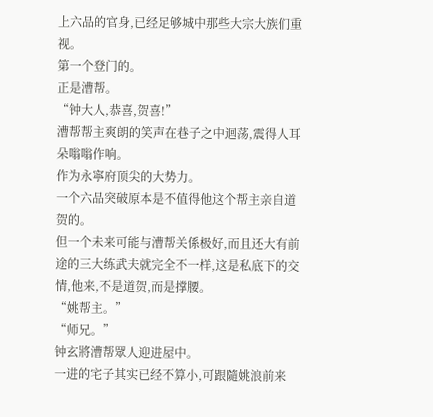上六品的官身,已经足够城中那些大宗大族们重视。
第一个登门的。
正是漕帮。
“钟大人,恭喜,贺喜!”
漕帮帮主爽朗的笑声在巷子之中迴荡,震得人耳朵嗡嗡作响。
作为永寧府顶尖的大势力。
一个六品突破原本是不值得他这个帮主亲自道贺的。
但一个未来可能与漕帮关係极好,而且还大有前途的三大练武夫就完全不一样,这是私底下的交情,他来,不是道贺,而是撑腰。
“姚帮主。”
“师兄。”
钟玄將漕帮眾人迎进屋中。
一进的宅子其实已经不算小,可跟隨姚浪前来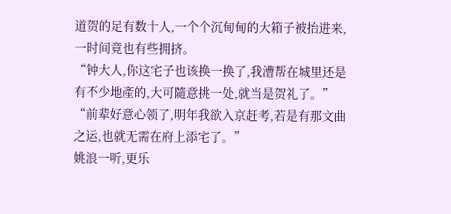道贺的足有数十人,一个个沉甸甸的大箱子被抬进来,一时间竟也有些拥挤。
“钟大人,你这宅子也该换一换了,我漕帮在城里还是有不少地產的,大可隨意挑一处,就当是贺礼了。”
“前辈好意心领了,明年我欲入京赶考,若是有那文曲之运,也就无需在府上添宅了。”
姚浪一听,更乐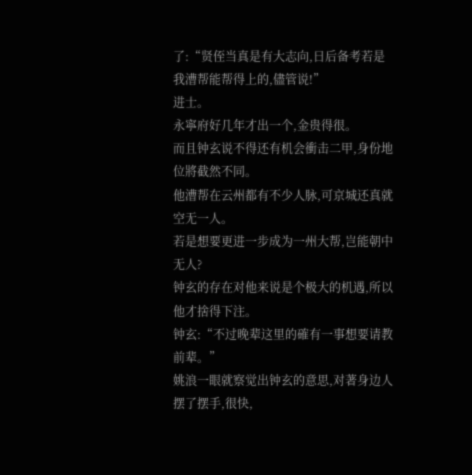了:“贤侄当真是有大志向,日后备考若是我漕帮能帮得上的,儘管说!”
进士。
永寧府好几年才出一个,金贵得很。
而且钟玄说不得还有机会衝击二甲,身份地位將截然不同。
他漕帮在云州都有不少人脉,可京城还真就空无一人。
若是想要更进一步成为一州大帮,岂能朝中无人?
钟玄的存在对他来说是个极大的机遇,所以他才捨得下注。
钟玄:“不过晚辈这里的確有一事想要请教前辈。”
姚浪一眼就察觉出钟玄的意思,对著身边人摆了摆手,很快,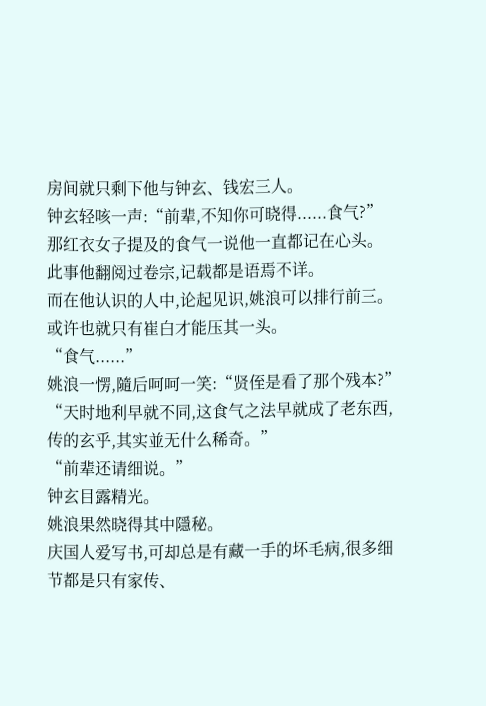房间就只剩下他与钟玄、钱宏三人。
钟玄轻咳一声:“前辈,不知你可晓得......食气?”
那红衣女子提及的食气一说他一直都记在心头。
此事他翻阅过卷宗,记载都是语焉不详。
而在他认识的人中,论起见识,姚浪可以排行前三。
或许也就只有崔白才能压其一头。
“食气......”
姚浪一愣,隨后呵呵一笑:“贤侄是看了那个残本?”
“天时地利早就不同,这食气之法早就成了老东西,传的玄乎,其实並无什么稀奇。”
“前辈还请细说。”
钟玄目露精光。
姚浪果然晓得其中隱秘。
庆国人爱写书,可却总是有藏一手的坏毛病,很多细节都是只有家传、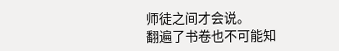师徒之间才会说。
翻遍了书卷也不可能知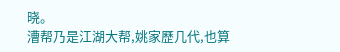晓。
漕帮乃是江湖大帮,姚家歷几代,也算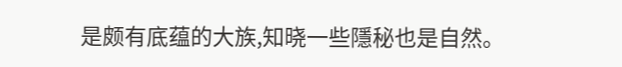是颇有底蕴的大族,知晓一些隱秘也是自然。